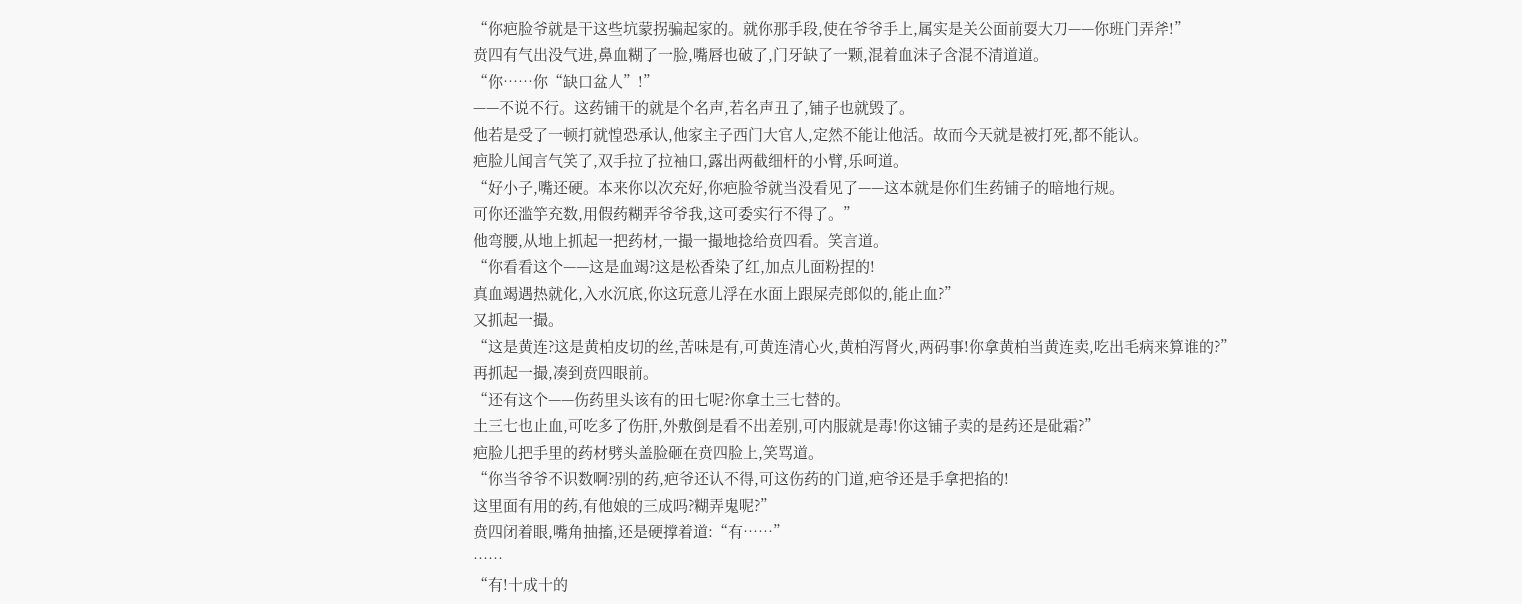“你疤脸爷就是干这些坑蒙拐骗起家的。就你那手段,使在爷爷手上,属实是关公面前耍大刀——你班门弄斧!”
贲四有气出没气进,鼻血糊了一脸,嘴唇也破了,门牙缺了一颗,混着血沫子含混不清道道。
“你……你“缺口盆人”!”
——不说不行。这药铺干的就是个名声,若名声丑了,铺子也就毁了。
他若是受了一顿打就惶恐承认,他家主子西门大官人,定然不能让他活。故而今天就是被打死,都不能认。
疤脸儿闻言气笑了,双手拉了拉袖口,露出两截细杆的小臂,乐呵道。
“好小子,嘴还硬。本来你以次充好,你疤脸爷就当没看见了——这本就是你们生药铺子的暗地行规。
可你还滥竽充数,用假药糊弄爷爷我,这可委实行不得了。”
他弯腰,从地上抓起一把药材,一撮一撮地捻给贲四看。笑言道。
“你看看这个——这是血竭?这是松香染了红,加点儿面粉捏的!
真血竭遇热就化,入水沉底,你这玩意儿浮在水面上跟屎壳郎似的,能止血?”
又抓起一撮。
“这是黄连?这是黄柏皮切的丝,苦味是有,可黄连清心火,黄柏泻肾火,两码事!你拿黄柏当黄连卖,吃出毛病来算谁的?”
再抓起一撮,凑到贲四眼前。
“还有这个——伤药里头该有的田七呢?你拿土三七替的。
土三七也止血,可吃多了伤肝,外敷倒是看不出差别,可内服就是毒!你这铺子卖的是药还是砒霜?”
疤脸儿把手里的药材劈头盖脸砸在贲四脸上,笑骂道。
“你当爷爷不识数啊?别的药,疤爷还认不得,可这伤药的门道,疤爷还是手拿把掐的!
这里面有用的药,有他娘的三成吗?糊弄鬼呢?”
贲四闭着眼,嘴角抽搐,还是硬撑着道:“有……”
……
“有!十成十的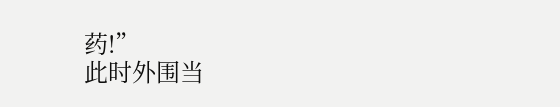药!”
此时外围当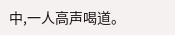中,一人高声喝道。